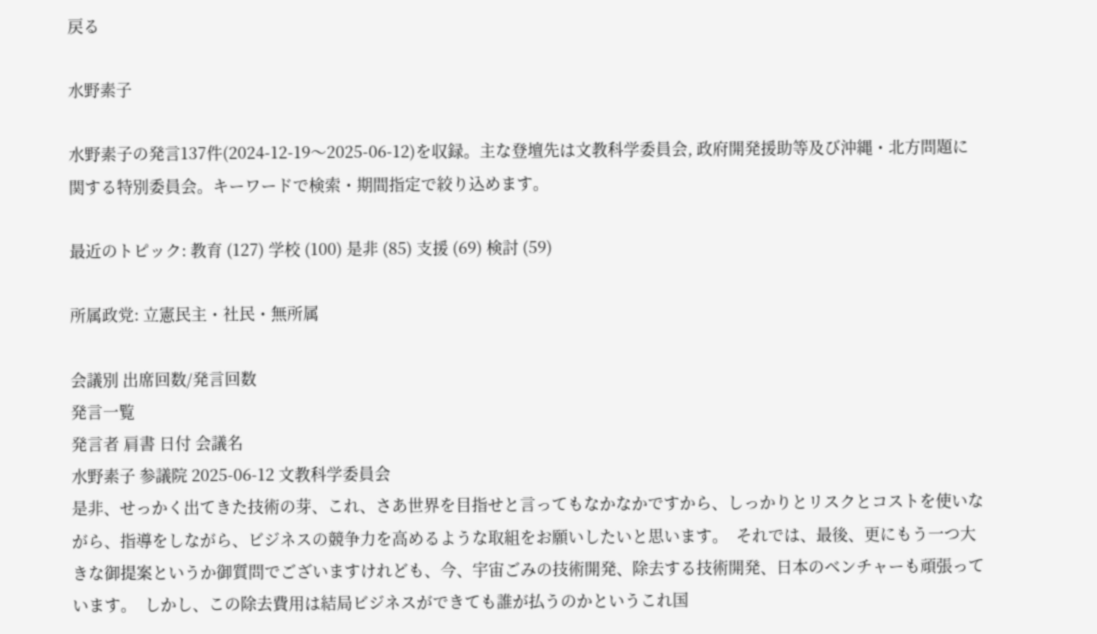戻る

水野素子

水野素子の発言137件(2024-12-19〜2025-06-12)を収録。主な登壇先は文教科学委員会, 政府開発援助等及び沖縄・北方問題に関する特別委員会。キーワードで検索・期間指定で絞り込めます。

最近のトピック: 教育 (127) 学校 (100) 是非 (85) 支援 (69) 検討 (59)

所属政党: 立憲民主・社民・無所属

会議別 出席回数/発言回数
発言一覧
発言者 肩書 日付 会議名
水野素子 参議院 2025-06-12 文教科学委員会
是非、せっかく出てきた技術の芽、これ、さあ世界を目指せと言ってもなかなかですから、しっかりとリスクとコストを使いながら、指導をしながら、ビジネスの競争力を高めるような取組をお願いしたいと思います。  それでは、最後、更にもう一つ大きな御提案というか御質問でございますけれども、今、宇宙ごみの技術開発、除去する技術開発、日本のベンチャーも頑張っています。  しかし、この除去費用は結局ビジネスができても誰が払うのかというこれ国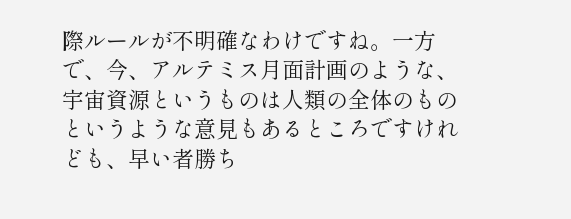際ルールが不明確なわけですね。一方で、今、アルテミス月面計画のような、宇宙資源というものは人類の全体のものというような意見もあるところですけれども、早い者勝ち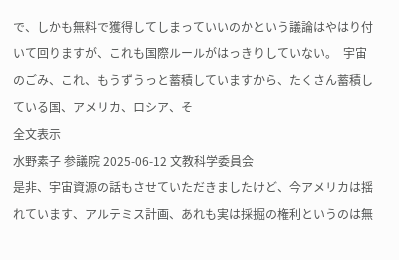で、しかも無料で獲得してしまっていいのかという議論はやはり付いて回りますが、これも国際ルールがはっきりしていない。  宇宙のごみ、これ、もうずうっと蓄積していますから、たくさん蓄積している国、アメリカ、ロシア、そ
全文表示
水野素子 参議院 2025-06-12 文教科学委員会
是非、宇宙資源の話もさせていただきましたけど、今アメリカは揺れています、アルテミス計画、あれも実は採掘の権利というのは無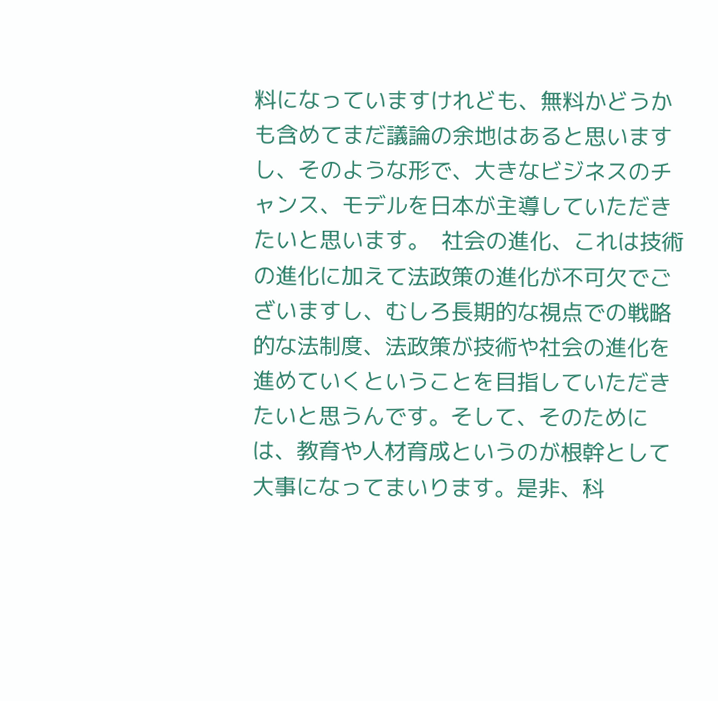料になっていますけれども、無料かどうかも含めてまだ議論の余地はあると思いますし、そのような形で、大きなビジネスのチャンス、モデルを日本が主導していただきたいと思います。  社会の進化、これは技術の進化に加えて法政策の進化が不可欠でございますし、むしろ長期的な視点での戦略的な法制度、法政策が技術や社会の進化を進めていくということを目指していただきたいと思うんです。そして、そのためには、教育や人材育成というのが根幹として大事になってまいります。是非、科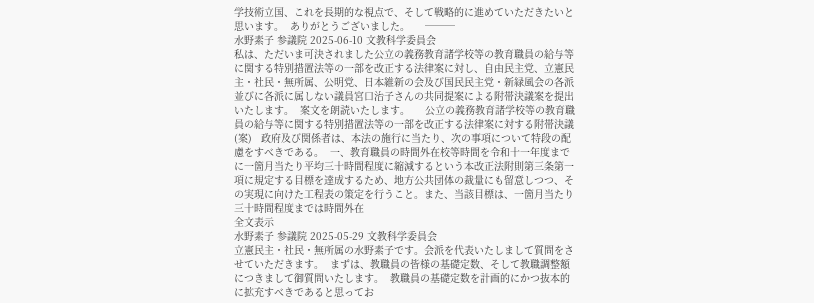学技術立国、これを長期的な視点で、そして戦略的に進めていただきたいと思います。  ありがとうございました。     ───
水野素子 参議院 2025-06-10 文教科学委員会
私は、ただいま可決されました公立の義務教育諸学校等の教育職員の給与等に関する特別措置法等の一部を改正する法律案に対し、自由民主党、立憲民主・社民・無所属、公明党、日本維新の会及び国民民主党・新緑風会の各派並びに各派に属しない議員宮口治子さんの共同提案による附帯決議案を提出いたします。  案文を朗読いたします。     公立の義務教育諸学校等の教育職員の給与等に関する特別措置法等の一部を改正する法律案に対する附帯決議(案)   政府及び関係者は、本法の施行に当たり、次の事項について特段の配慮をすべきである。  一、教育職員の時間外在校等時間を令和十一年度までに一箇月当たり平均三十時間程度に縮減するという本改正法附則第三条第一項に規定する目標を達成するため、地方公共団体の裁量にも留意しつつ、その実現に向けた工程表の策定を行うこと。また、当該目標は、一箇月当たり三十時間程度までは時間外在
全文表示
水野素子 参議院 2025-05-29 文教科学委員会
立憲民主・社民・無所属の水野素子です。会派を代表いたしまして質問をさせていただきます。  まずは、教職員の皆様の基礎定数、そして教職調整額につきまして御質問いたします。  教職員の基礎定数を計画的にかつ抜本的に拡充すべきであると思ってお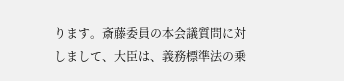ります。斎藤委員の本会議質問に対しまして、大臣は、義務標準法の乗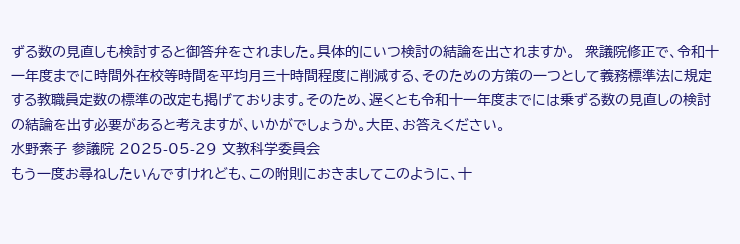ずる数の見直しも検討すると御答弁をされました。具体的にいつ検討の結論を出されますか。  衆議院修正で、令和十一年度までに時間外在校等時間を平均月三十時間程度に削減する、そのための方策の一つとして義務標準法に規定する教職員定数の標準の改定も掲げております。そのため、遅くとも令和十一年度までには乗ずる数の見直しの検討の結論を出す必要があると考えますが、いかがでしょうか。大臣、お答えください。
水野素子 参議院 2025-05-29 文教科学委員会
もう一度お尋ねしたいんですけれども、この附則におきましてこのように、十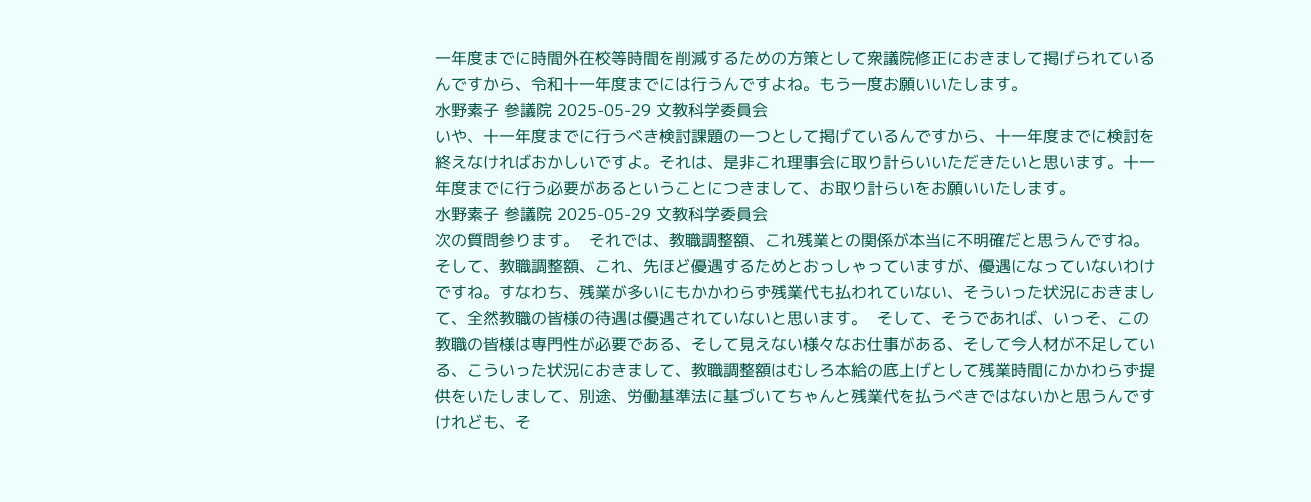一年度までに時間外在校等時間を削減するための方策として衆議院修正におきまして掲げられているんですから、令和十一年度までには行うんですよね。もう一度お願いいたします。
水野素子 参議院 2025-05-29 文教科学委員会
いや、十一年度までに行うべき検討課題の一つとして掲げているんですから、十一年度までに検討を終えなければおかしいですよ。それは、是非これ理事会に取り計らいいただきたいと思います。十一年度までに行う必要があるということにつきまして、お取り計らいをお願いいたします。
水野素子 参議院 2025-05-29 文教科学委員会
次の質問参ります。  それでは、教職調整額、これ残業との関係が本当に不明確だと思うんですね。そして、教職調整額、これ、先ほど優遇するためとおっしゃっていますが、優遇になっていないわけですね。すなわち、残業が多いにもかかわらず残業代も払われていない、そういった状況におきまして、全然教職の皆様の待遇は優遇されていないと思います。  そして、そうであれば、いっそ、この教職の皆様は専門性が必要である、そして見えない様々なお仕事がある、そして今人材が不足している、こういった状況におきまして、教職調整額はむしろ本給の底上げとして残業時間にかかわらず提供をいたしまして、別途、労働基準法に基づいてちゃんと残業代を払うべきではないかと思うんですけれども、そ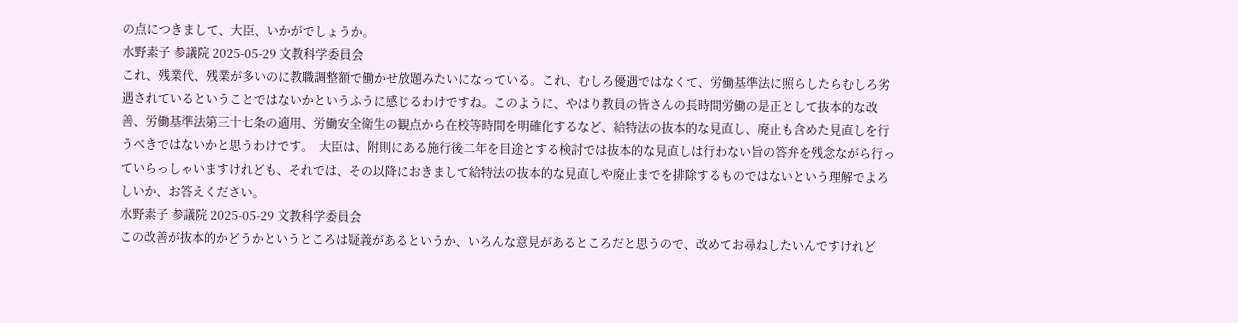の点につきまして、大臣、いかがでしょうか。
水野素子 参議院 2025-05-29 文教科学委員会
これ、残業代、残業が多いのに教職調整額で働かせ放題みたいになっている。これ、むしろ優遇ではなくて、労働基準法に照らしたらむしろ劣遇されているということではないかというふうに感じるわけですね。このように、やはり教員の皆さんの長時間労働の是正として抜本的な改善、労働基準法第三十七条の適用、労働安全衛生の観点から在校等時間を明確化するなど、給特法の抜本的な見直し、廃止も含めた見直しを行うべきではないかと思うわけです。  大臣は、附則にある施行後二年を目途とする検討では抜本的な見直しは行わない旨の答弁を残念ながら行っていらっしゃいますけれども、それでは、その以降におきまして給特法の抜本的な見直しや廃止までを排除するものではないという理解でよろしいか、お答えください。
水野素子 参議院 2025-05-29 文教科学委員会
この改善が抜本的かどうかというところは疑義があるというか、いろんな意見があるところだと思うので、改めてお尋ねしたいんですけれど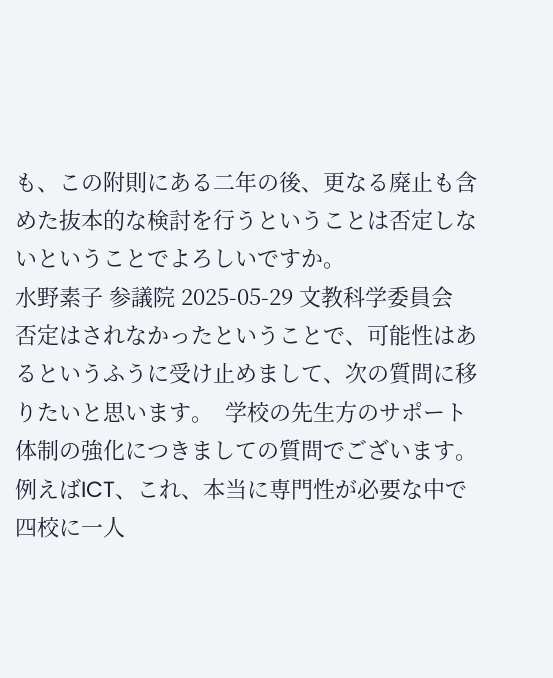も、この附則にある二年の後、更なる廃止も含めた抜本的な検討を行うということは否定しないということでよろしいですか。
水野素子 参議院 2025-05-29 文教科学委員会
否定はされなかったということで、可能性はあるというふうに受け止めまして、次の質問に移りたいと思います。  学校の先生方のサポート体制の強化につきましての質問でございます。  例えばICT、これ、本当に専門性が必要な中で四校に一人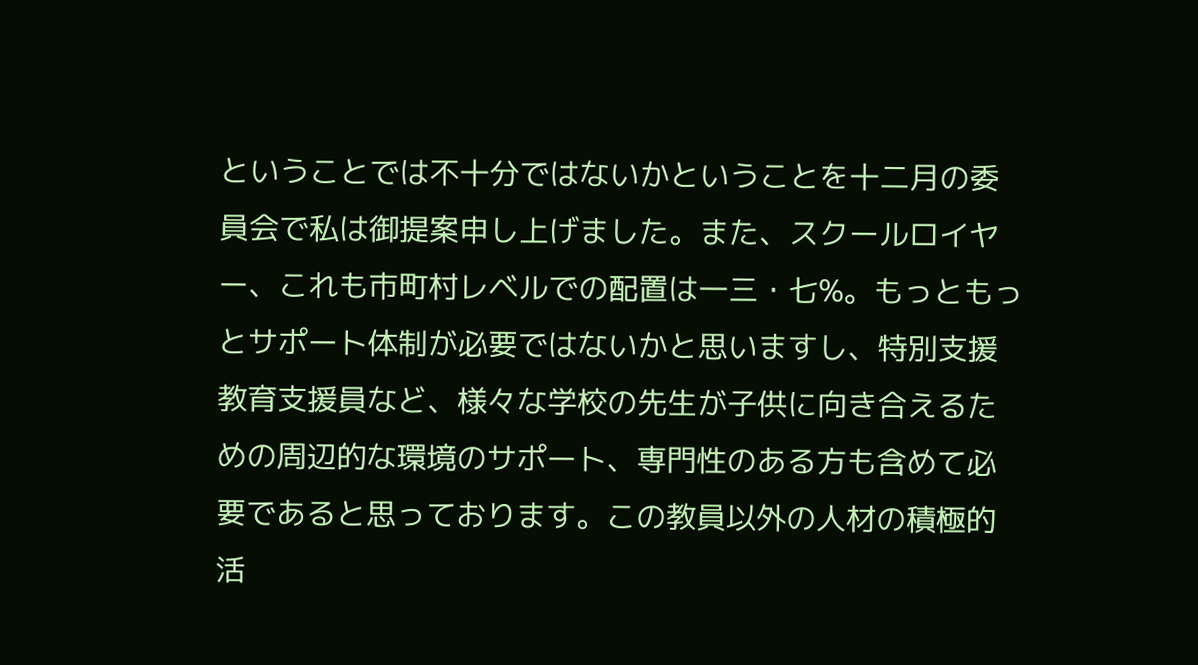ということでは不十分ではないかということを十二月の委員会で私は御提案申し上げました。また、スクールロイヤー、これも市町村レベルでの配置は一三・七%。もっともっとサポート体制が必要ではないかと思いますし、特別支援教育支援員など、様々な学校の先生が子供に向き合えるための周辺的な環境のサポート、専門性のある方も含めて必要であると思っております。この教員以外の人材の積極的活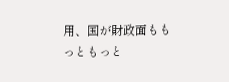用、国が財政面ももっともっと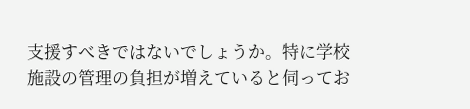支援すべきではないでしょうか。特に学校施設の管理の負担が増えていると伺ってお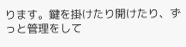ります。鍵を掛けたり開けたり、ずっと管理をして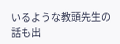いるような教頭先生の話も出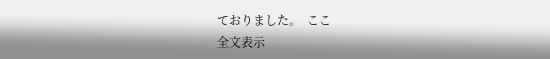ておりました。  ここ
全文表示